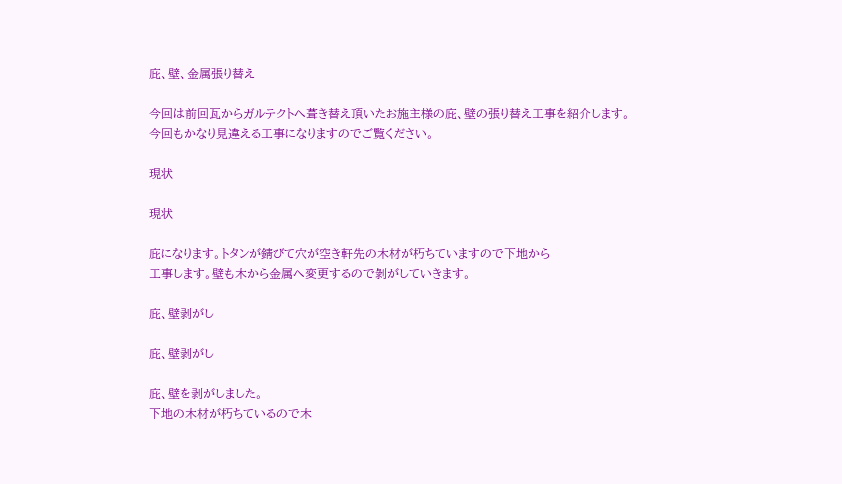庇、壁、金属張り替え

今回は前回瓦からガルテクトへ葺き替え頂いたお施主様の庇、壁の張り替え工事を紹介します。
今回もかなり見違える工事になりますのでご覧ください。

現状

現状

庇になります。トタンが錆びて穴が空き軒先の木材が朽ちていますので下地から
工事します。壁も木から金属へ変更するので剝がしていきます。

庇、壁剥がし

庇、壁剥がし

庇、壁を剥がしました。
下地の木材が朽ちているので木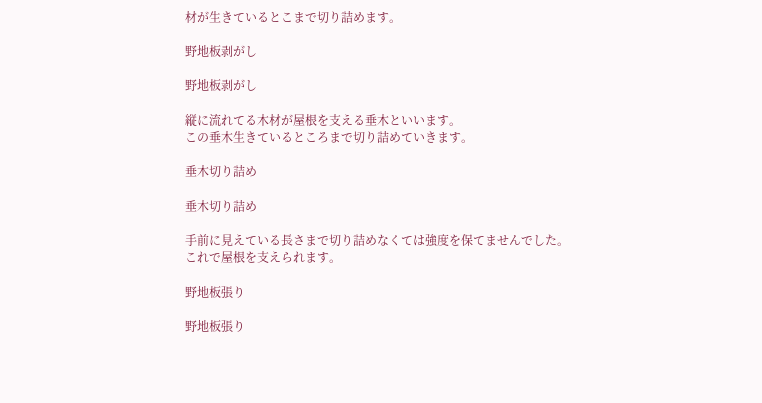材が生きているとこまで切り詰めます。

野地板剥がし

野地板剥がし

縦に流れてる木材が屋根を支える垂木といいます。
この垂木生きているところまで切り詰めていきます。

垂木切り詰め

垂木切り詰め

手前に見えている長さまで切り詰めなくては強度を保てませんでした。
これで屋根を支えられます。

野地板張り

野地板張り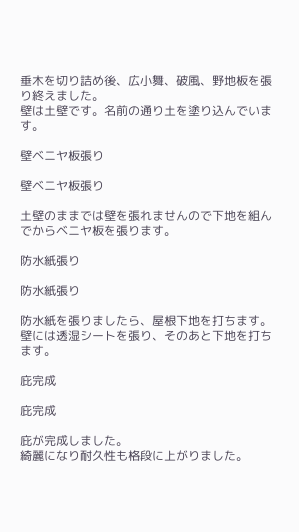垂木を切り詰め後、広小舞、破風、野地板を張り終えました。
壁は土壁です。名前の通り土を塗り込んでいます。

壁ベニヤ板張り

壁ベニヤ板張り

土壁のままでは壁を張れませんので下地を組んでからベニヤ板を張ります。

防水紙張り

防水紙張り

防水紙を張りましたら、屋根下地を打ちます。
壁には透湿シートを張り、そのあと下地を打ちます。

庇完成

庇完成

庇が完成しました。
綺麗になり耐久性も格段に上がりました。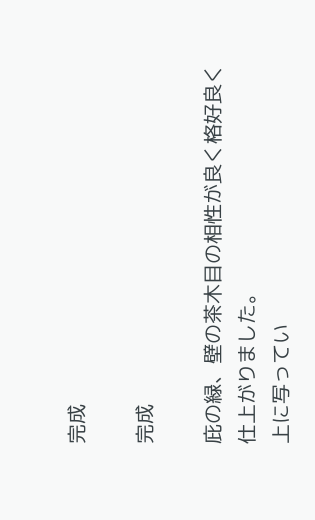完成

完成

庇の緑、壁の茶木目の相性が良く格好良く仕上がりました。
上に写ってい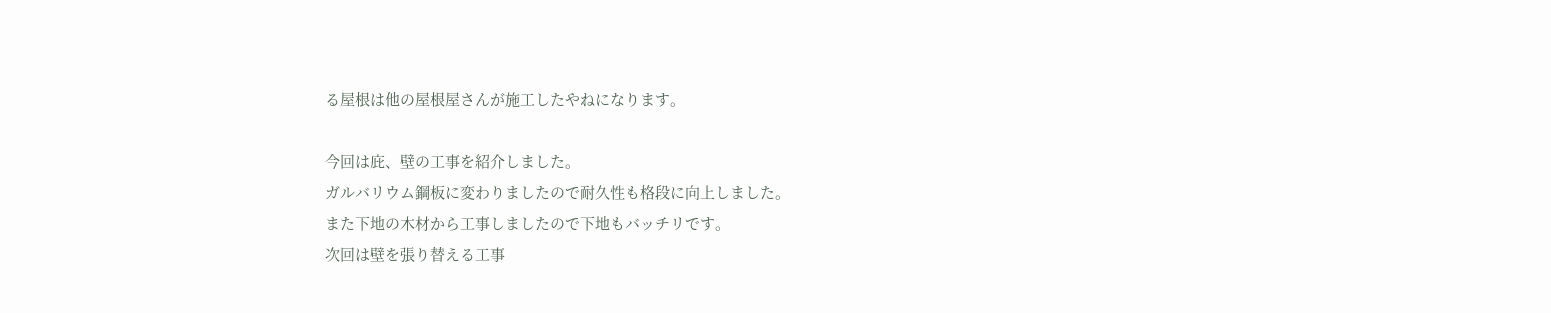る屋根は他の屋根屋さんが施工したやねになります。

今回は庇、壁の工事を紹介しました。
ガルバリウム鋼板に変わりましたので耐久性も格段に向上しました。
また下地の木材から工事しましたので下地もバッチリです。
次回は壁を張り替える工事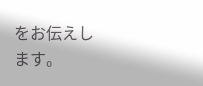をお伝えします。